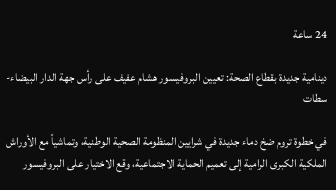24 ساعة

دينامية جديدة بقطاع الصحة: تعيين البروفيسور هشام عفيف على رأس جهة الدار البيضاء-سطات

في خطوة تروم ضخ دماء جديدة في شرايين المنظومة الصحية الوطنية، وتماشياً مع الأوراش الملكية الكبرى الرامية إلى تعميم الحماية الاجتماعية، وقع الاختيار على البروفيسور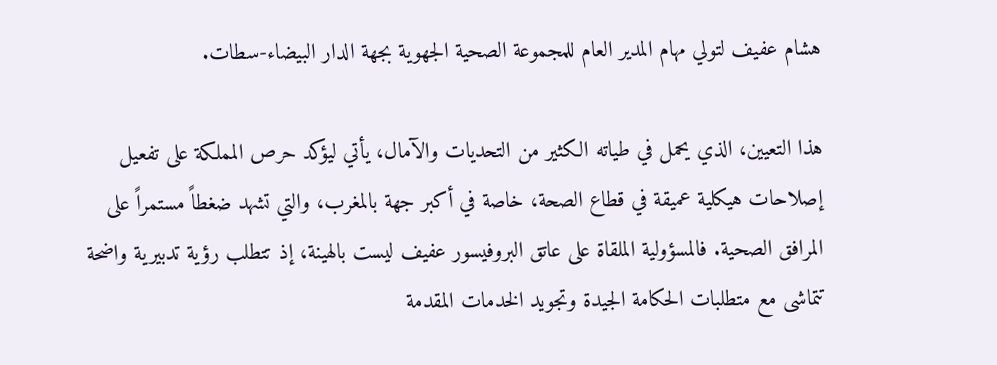هشام عفيف لتولي مهام المدير العام للمجموعة الصحية الجهوية بجهة الدار البيضاء-سطات.

هذا التعيين، الذي يحمل في طياته الكثير من التحديات والآمال، يأتي ليؤكد حرص المملكة على تفعيل إصلاحات هيكلية عميقة في قطاع الصحة، خاصة في أكبر جهة بالمغرب، والتي تشهد ضغطاً مستمراً على المرافق الصحية. فالمسؤولية الملقاة على عاتق البروفيسور عفيف ليست بالهينة، إذ تتطلب رؤية تدبيرية واضحة تتماشى مع متطلبات الحكامة الجيدة وتجويد الخدمات المقدمة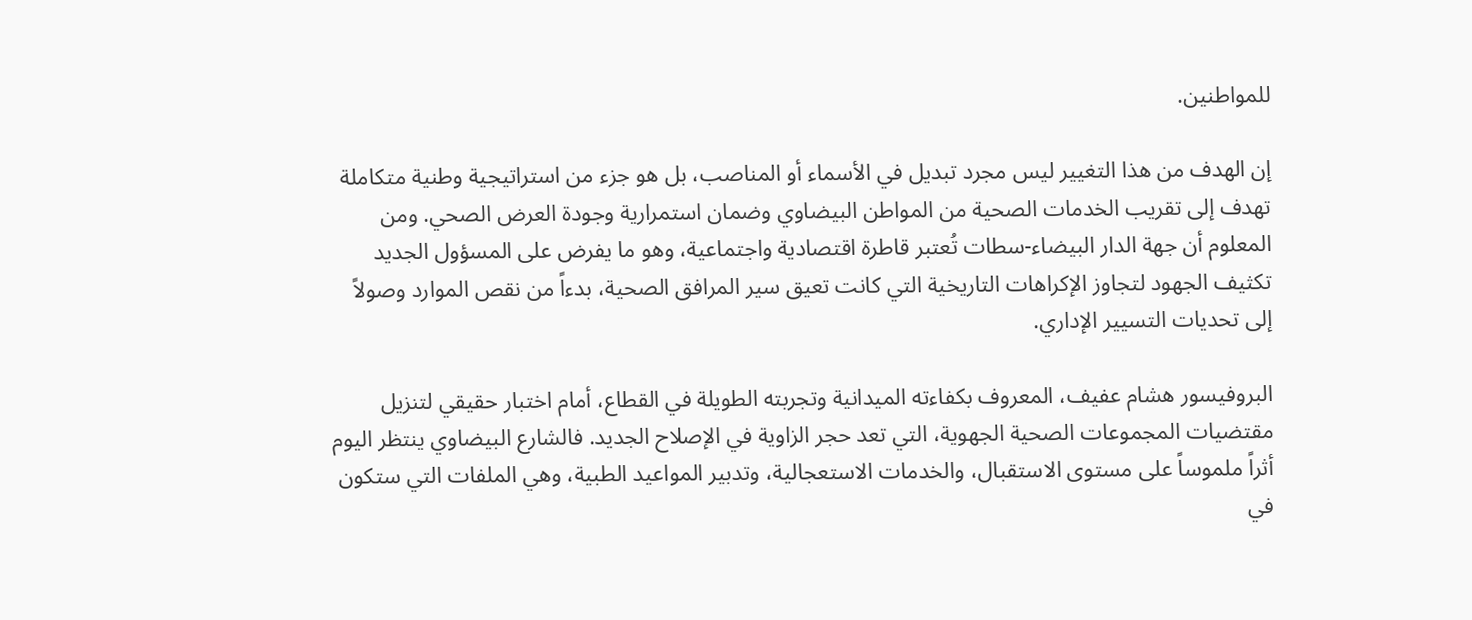للمواطنين.

إن الهدف من هذا التغيير ليس مجرد تبديل في الأسماء أو المناصب، بل هو جزء من استراتيجية وطنية متكاملة تهدف إلى تقريب الخدمات الصحية من المواطن البيضاوي وضمان استمرارية وجودة العرض الصحي. ومن المعلوم أن جهة الدار البيضاء-سطات تُعتبر قاطرة اقتصادية واجتماعية، وهو ما يفرض على المسؤول الجديد تكثيف الجهود لتجاوز الإكراهات التاريخية التي كانت تعيق سير المرافق الصحية، بدءاً من نقص الموارد وصولاً إلى تحديات التسيير الإداري.

البروفيسور هشام عفيف، المعروف بكفاءته الميدانية وتجربته الطويلة في القطاع، أمام اختبار حقيقي لتنزيل مقتضيات المجموعات الصحية الجهوية، التي تعد حجر الزاوية في الإصلاح الجديد. فالشارع البيضاوي ينتظر اليوم أثراً ملموساً على مستوى الاستقبال، والخدمات الاستعجالية، وتدبير المواعيد الطبية، وهي الملفات التي ستكون في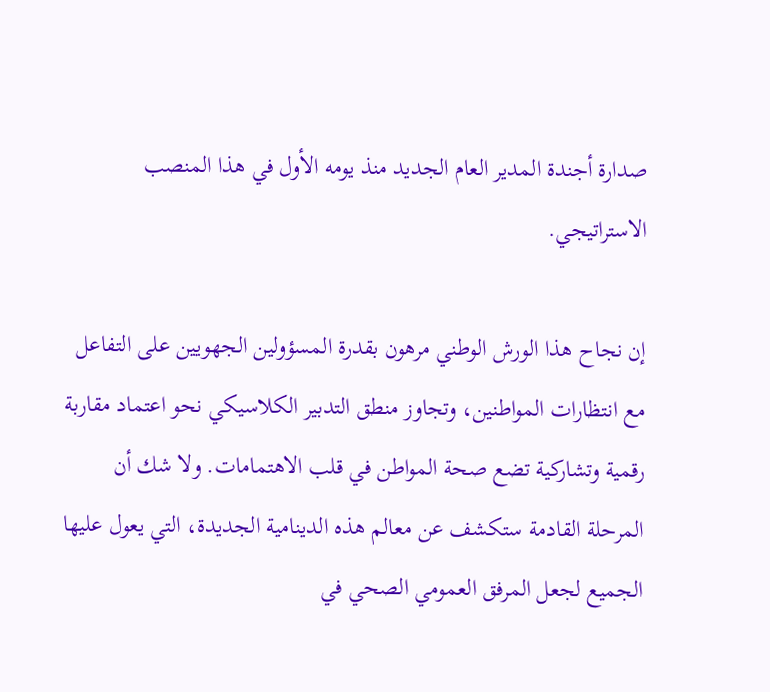صدارة أجندة المدير العام الجديد منذ يومه الأول في هذا المنصب الاستراتيجي.

إن نجاح هذا الورش الوطني مرهون بقدرة المسؤولين الجهويين على التفاعل مع انتظارات المواطنين، وتجاوز منطق التدبير الكلاسيكي نحو اعتماد مقاربة رقمية وتشاركية تضع صحة المواطن في قلب الاهتمامات. ولا شك أن المرحلة القادمة ستكشف عن معالم هذه الدينامية الجديدة، التي يعول عليها الجميع لجعل المرفق العمومي الصحي في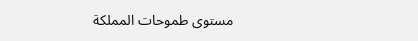مستوى طموحات المملكة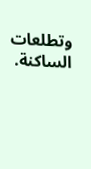وتطلعات الساكنة.